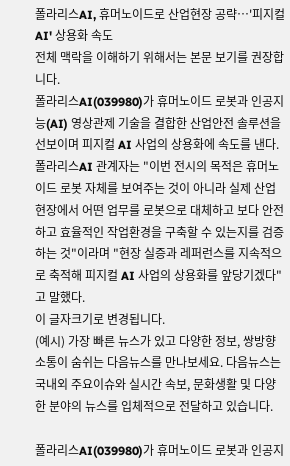폴라리스AI, 휴머노이드로 산업현장 공략…'피지컬 AI' 상용화 속도
전체 맥락을 이해하기 위해서는 본문 보기를 권장합니다.
폴라리스AI(039980)가 휴머노이드 로봇과 인공지능(AI) 영상관제 기술을 결합한 산업안전 솔루션을 선보이며 피지컬 AI 사업의 상용화에 속도를 낸다.
폴라리스AI 관계자는 "이번 전시의 목적은 휴머노이드 로봇 자체를 보여주는 것이 아니라 실제 산업현장에서 어떤 업무를 로봇으로 대체하고 보다 안전하고 효율적인 작업환경을 구축할 수 있는지를 검증하는 것"이라며 "현장 실증과 레퍼런스를 지속적으로 축적해 피지컬 AI 사업의 상용화를 앞당기겠다"고 말했다.
이 글자크기로 변경됩니다.
(예시) 가장 빠른 뉴스가 있고 다양한 정보, 쌍방향 소통이 숨쉬는 다음뉴스를 만나보세요. 다음뉴스는 국내외 주요이슈와 실시간 속보, 문화생활 및 다양한 분야의 뉴스를 입체적으로 전달하고 있습니다.

폴라리스AI(039980)가 휴머노이드 로봇과 인공지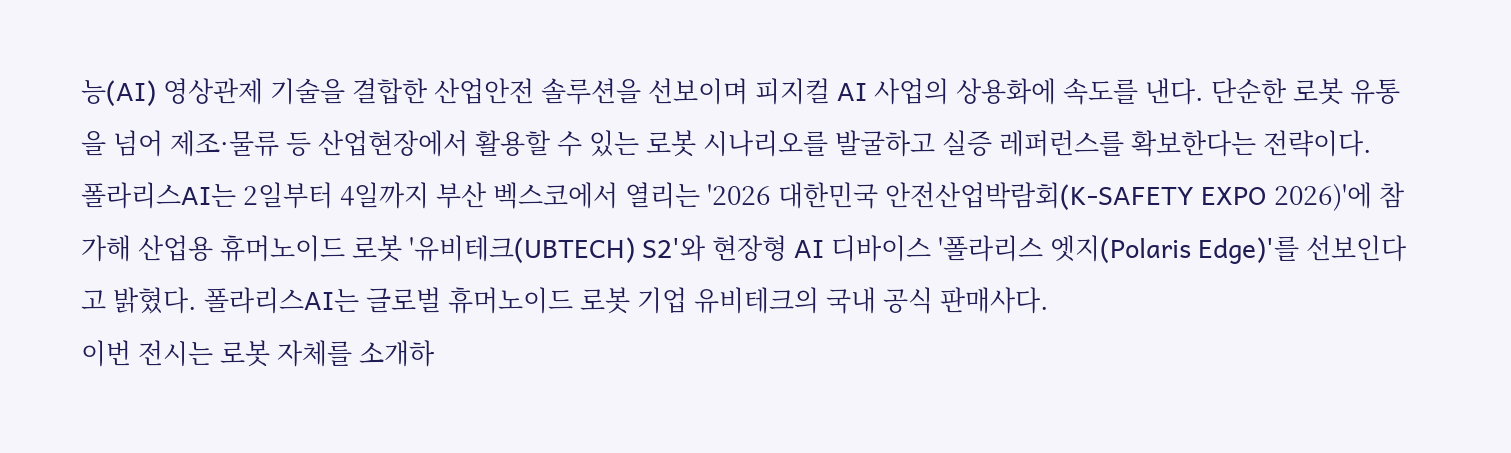능(AI) 영상관제 기술을 결합한 산업안전 솔루션을 선보이며 피지컬 AI 사업의 상용화에 속도를 낸다. 단순한 로봇 유통을 넘어 제조·물류 등 산업현장에서 활용할 수 있는 로봇 시나리오를 발굴하고 실증 레퍼런스를 확보한다는 전략이다.
폴라리스AI는 2일부터 4일까지 부산 벡스코에서 열리는 '2026 대한민국 안전산업박람회(K-SAFETY EXPO 2026)'에 참가해 산업용 휴머노이드 로봇 '유비테크(UBTECH) S2'와 현장형 AI 디바이스 '폴라리스 엣지(Polaris Edge)'를 선보인다고 밝혔다. 폴라리스AI는 글로벌 휴머노이드 로봇 기업 유비테크의 국내 공식 판매사다.
이번 전시는 로봇 자체를 소개하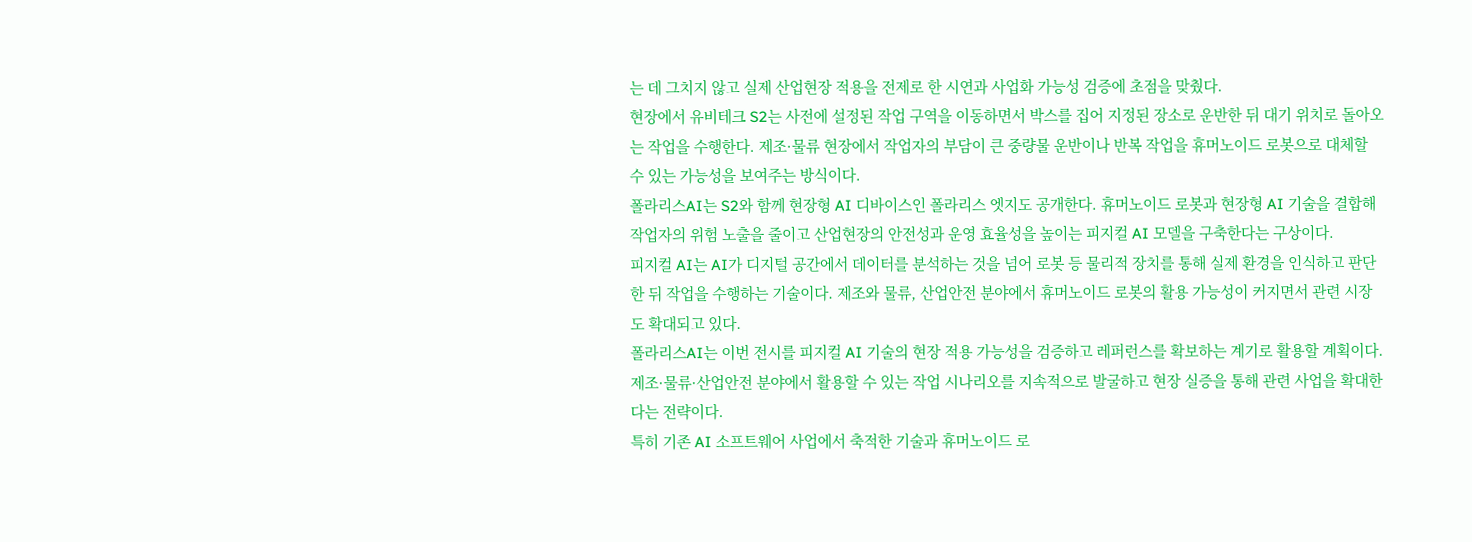는 데 그치지 않고 실제 산업현장 적용을 전제로 한 시연과 사업화 가능성 검증에 초점을 맞췄다.
현장에서 유비테크 S2는 사전에 설정된 작업 구역을 이동하면서 박스를 집어 지정된 장소로 운반한 뒤 대기 위치로 돌아오는 작업을 수행한다. 제조·물류 현장에서 작업자의 부담이 큰 중량물 운반이나 반복 작업을 휴머노이드 로봇으로 대체할 수 있는 가능성을 보여주는 방식이다.
폴라리스AI는 S2와 함께 현장형 AI 디바이스인 폴라리스 엣지도 공개한다. 휴머노이드 로봇과 현장형 AI 기술을 결합해 작업자의 위험 노출을 줄이고 산업현장의 안전성과 운영 효율성을 높이는 피지컬 AI 모델을 구축한다는 구상이다.
피지컬 AI는 AI가 디지털 공간에서 데이터를 분석하는 것을 넘어 로봇 등 물리적 장치를 통해 실제 환경을 인식하고 판단한 뒤 작업을 수행하는 기술이다. 제조와 물류, 산업안전 분야에서 휴머노이드 로봇의 활용 가능성이 커지면서 관련 시장도 확대되고 있다.
폴라리스AI는 이번 전시를 피지컬 AI 기술의 현장 적용 가능성을 검증하고 레퍼런스를 확보하는 계기로 활용할 계획이다. 제조·물류·산업안전 분야에서 활용할 수 있는 작업 시나리오를 지속적으로 발굴하고 현장 실증을 통해 관련 사업을 확대한다는 전략이다.
특히 기존 AI 소프트웨어 사업에서 축적한 기술과 휴머노이드 로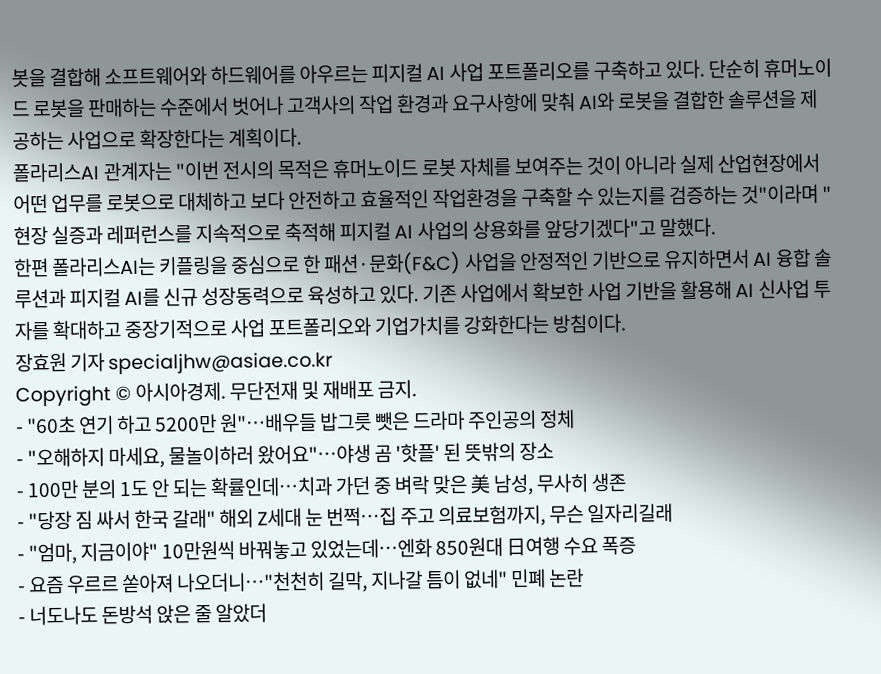봇을 결합해 소프트웨어와 하드웨어를 아우르는 피지컬 AI 사업 포트폴리오를 구축하고 있다. 단순히 휴머노이드 로봇을 판매하는 수준에서 벗어나 고객사의 작업 환경과 요구사항에 맞춰 AI와 로봇을 결합한 솔루션을 제공하는 사업으로 확장한다는 계획이다.
폴라리스AI 관계자는 "이번 전시의 목적은 휴머노이드 로봇 자체를 보여주는 것이 아니라 실제 산업현장에서 어떤 업무를 로봇으로 대체하고 보다 안전하고 효율적인 작업환경을 구축할 수 있는지를 검증하는 것"이라며 "현장 실증과 레퍼런스를 지속적으로 축적해 피지컬 AI 사업의 상용화를 앞당기겠다"고 말했다.
한편 폴라리스AI는 키플링을 중심으로 한 패션·문화(F&C) 사업을 안정적인 기반으로 유지하면서 AI 융합 솔루션과 피지컬 AI를 신규 성장동력으로 육성하고 있다. 기존 사업에서 확보한 사업 기반을 활용해 AI 신사업 투자를 확대하고 중장기적으로 사업 포트폴리오와 기업가치를 강화한다는 방침이다.
장효원 기자 specialjhw@asiae.co.kr
Copyright © 아시아경제. 무단전재 및 재배포 금지.
- "60초 연기 하고 5200만 원"…배우들 밥그릇 뺏은 드라마 주인공의 정체
- "오해하지 마세요, 물놀이하러 왔어요"…야생 곰 '핫플' 된 뜻밖의 장소
- 100만 분의 1도 안 되는 확률인데…치과 가던 중 벼락 맞은 美 남성, 무사히 생존
- "당장 짐 싸서 한국 갈래" 해외 Z세대 눈 번쩍…집 주고 의료보험까지, 무슨 일자리길래
- "엄마, 지금이야" 10만원씩 바꿔놓고 있었는데…엔화 850원대 日여행 수요 폭증
- 요즘 우르르 쏟아져 나오더니…"천천히 길막, 지나갈 틈이 없네" 민폐 논란
- 너도나도 돈방석 앉은 줄 알았더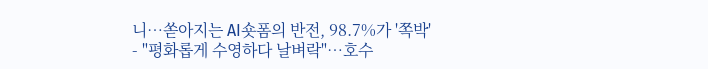니…쏟아지는 AI숏폼의 반전, 98.7%가 '쪽박'
- "평화롭게 수영하다 날벼락"…호수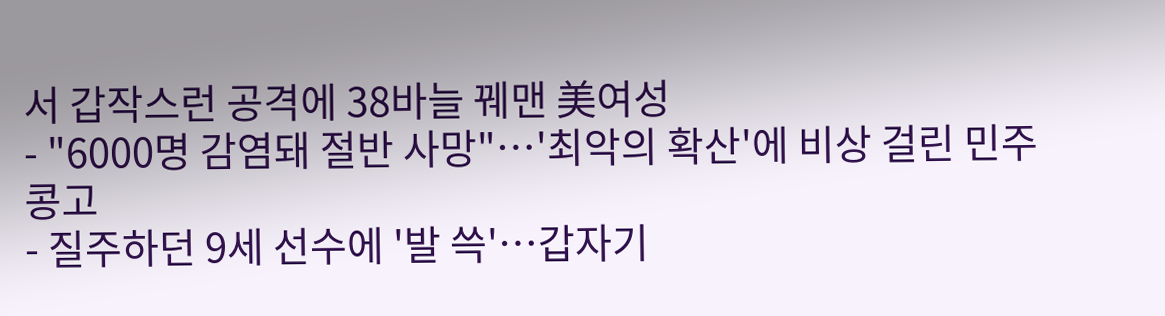서 갑작스런 공격에 38바늘 꿰맨 美여성
- "6000명 감염돼 절반 사망"…'최악의 확산'에 비상 걸린 민주콩고
- 질주하던 9세 선수에 '발 쓱'…갑자기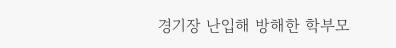경기장 난입해 방해한 학부모